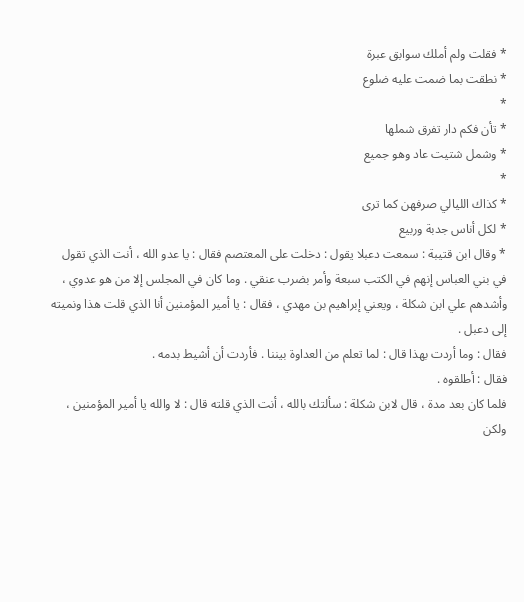* فقلت ولم أملك سوابق عبرة
* نطقت بما ضمت عليه ضلوع
*
* تأن فكم دار تفرق شملها
* وشمل شتيت عاد وهو جميع
*
* كذاك الليالي صرفهن كما ترى
* لكل أناس جدبة وربيع
* وقال ابن قتيبة : سمعت دعبلا يقول : دخلت على المعتصم فقال : يا عدو الله ، أنت الذي تقول في بني العباس إنهم في الكتب سبعة وأمر بضرب عنقي . وما كان في المجلس إلا من هو عدوي ، وأشدهم علي ابن شكلة ، ويعني إبراهيم بن مهدي ، فقال : يا أمير المؤمنين أنا الذي قلت هذا ونميته إلى دعبل .
فقال : وما أردت بهذا قال : لما تعلم من العداوة بيننا . فأردت أن أشيط بدمه .
فقال : أطلقوه .
فلما كان بعد مدة ، قال لابن شكلة : سألتك بالله ، أنت الذي قلته قال : لا والله يا أمير المؤمنين ، ولكن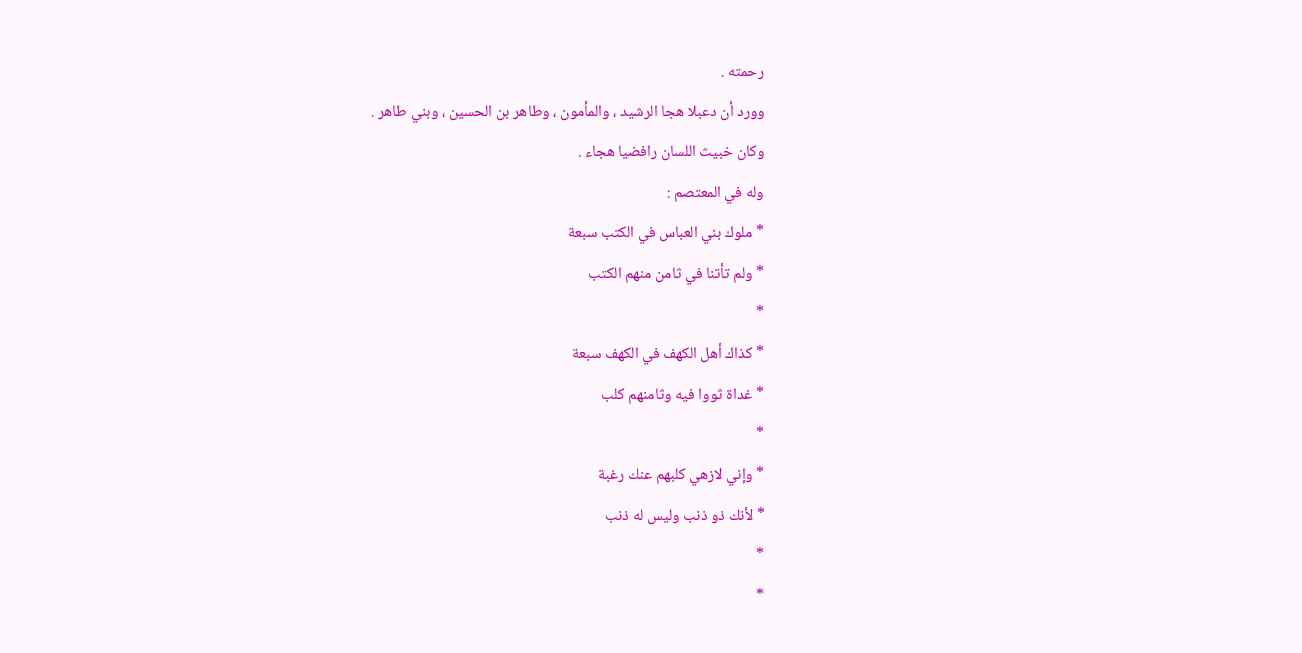رحمته .
وورد أن دعبلا هجا الرشيد ، والمأمون ، وطاهر بن الحسين ، وبني طاهر .
وكان خبيث اللسان رافضيا هجاء .
وله في المعتصم :
* ملوك بني العباس في الكتب سبعة
* ولم تأتنا في ثامن منهم الكتب
*
* كذاك أهل الكهف في الكهف سبعة
* غداة ثووا فيه وثامنهم كلب
*
* وإني لازهي كلبهم عنك رغبة
* لأنك ذو ذنب وليس له ذنب
*
*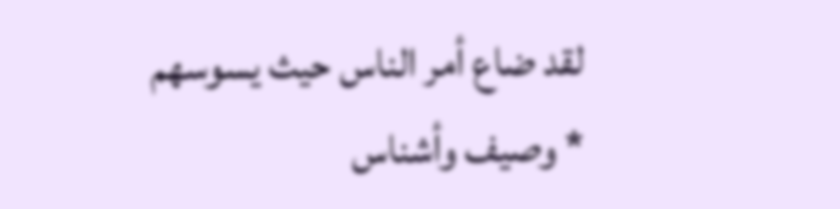لقد ضاع أمر الناس حيث يسوسهم
* وصيف وأشناس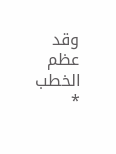وقد عظم الخطب
*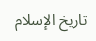تاريخ الإسلام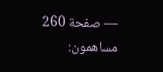— صفحة 260
مساهمون: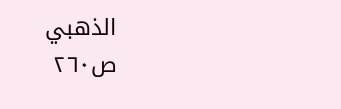الذهبي
ص٢٦٠